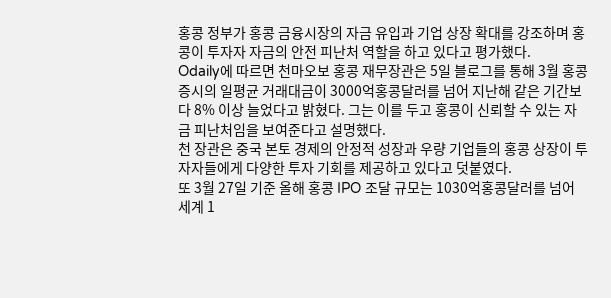홍콩 정부가 홍콩 금융시장의 자금 유입과 기업 상장 확대를 강조하며 홍콩이 투자자 자금의 안전 피난처 역할을 하고 있다고 평가했다.
Odaily에 따르면 천마오보 홍콩 재무장관은 5일 블로그를 통해 3월 홍콩 증시의 일평균 거래대금이 3000억홍콩달러를 넘어 지난해 같은 기간보다 8% 이상 늘었다고 밝혔다. 그는 이를 두고 홍콩이 신뢰할 수 있는 자금 피난처임을 보여준다고 설명했다.
천 장관은 중국 본토 경제의 안정적 성장과 우량 기업들의 홍콩 상장이 투자자들에게 다양한 투자 기회를 제공하고 있다고 덧붙였다.
또 3월 27일 기준 올해 홍콩 IPO 조달 규모는 1030억홍콩달러를 넘어 세계 1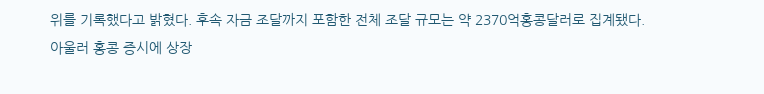위를 기록했다고 밝혔다. 후속 자금 조달까지 포함한 전체 조달 규모는 약 2370억홍콩달러로 집계됐다.
아울러 홍콩 증시에 상장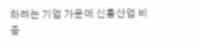하려는 기업 가운데 신흥산업 비중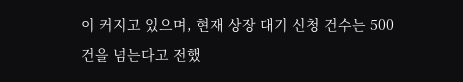이 커지고 있으며, 현재 상장 대기 신청 건수는 500건을 넘는다고 전했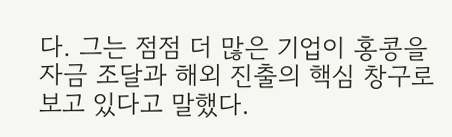다. 그는 점점 더 많은 기업이 홍콩을 자금 조달과 해외 진출의 핵심 창구로 보고 있다고 말했다.